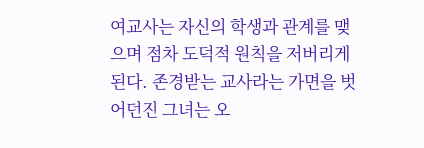여교사는 자신의 학생과 관계를 맺으며 점차 도덕적 원칙을 저버리게 된다. 존경받는 교사라는 가면을 벗어던진 그녀는 오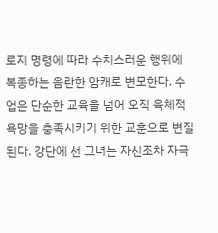로지 명령에 따라 수치스러운 행위에 복종하는 음란한 암캐로 변모한다. 수업은 단순한 교육을 넘어 오직 육체적 욕망을 충족시키기 위한 교훈으로 변질된다. 강단에 선 그녀는 자신조차 자극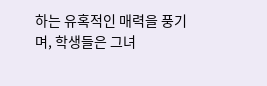하는 유혹적인 매력을 풍기며, 학생들은 그녀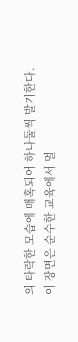의 타락한 모습에 매혹되어 하나둘씩 발기한다. 이 장면은 순수한 교육에서 멀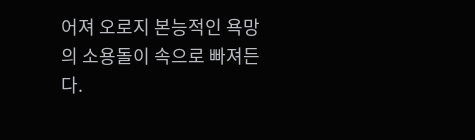어져 오로지 본능적인 욕망의 소용돌이 속으로 빠져든다.